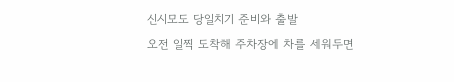신시모도 당일치기 준비와 출발
오전 일찍 도착해 주차장에 차를 세워두면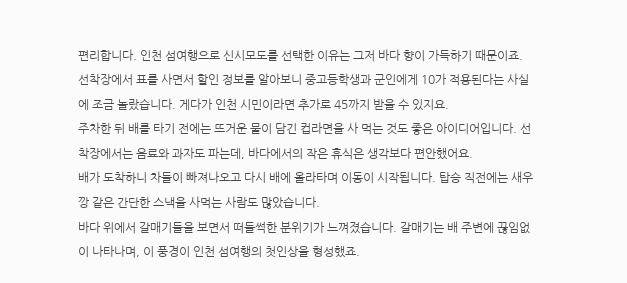편리합니다. 인천 섬여행으로 신시모도를 선택한 이유는 그저 바다 향이 가득하기 때문이죠.
선착장에서 표를 사면서 할인 정보를 알아보니 중고등학생과 군인에게 10가 적용된다는 사실에 조금 놀랐습니다. 게다가 인천 시민이라면 추가로 45까지 받을 수 있지요.
주차한 뒤 배를 타기 전에는 뜨거운 물이 담긴 컵라면을 사 먹는 것도 좋은 아이디어입니다. 선착장에서는 음료와 과자도 파는데, 바다에서의 작은 휴식은 생각보다 편안했어요.
배가 도착하니 차들이 빠져나오고 다시 배에 올라타며 이동이 시작됩니다. 탑승 직전에는 새우깡 같은 간단한 스낵을 사먹는 사람도 많았습니다.
바다 위에서 갈매기들을 보면서 떠들썩한 분위기가 느껴졌습니다. 갈매기는 배 주변에 끊임없이 나타나며, 이 풍경이 인천 섬여행의 첫인상을 형성했죠.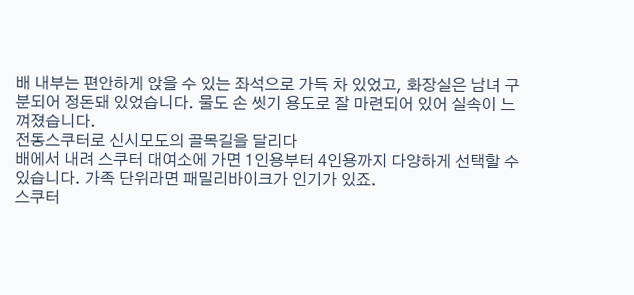배 내부는 편안하게 앉을 수 있는 좌석으로 가득 차 있었고, 화장실은 남녀 구분되어 정돈돼 있었습니다. 물도 손 씻기 용도로 잘 마련되어 있어 실속이 느껴졌습니다.
전동스쿠터로 신시모도의 골목길을 달리다
배에서 내려 스쿠터 대여소에 가면 1인용부터 4인용까지 다양하게 선택할 수 있습니다. 가족 단위라면 패밀리바이크가 인기가 있죠.
스쿠터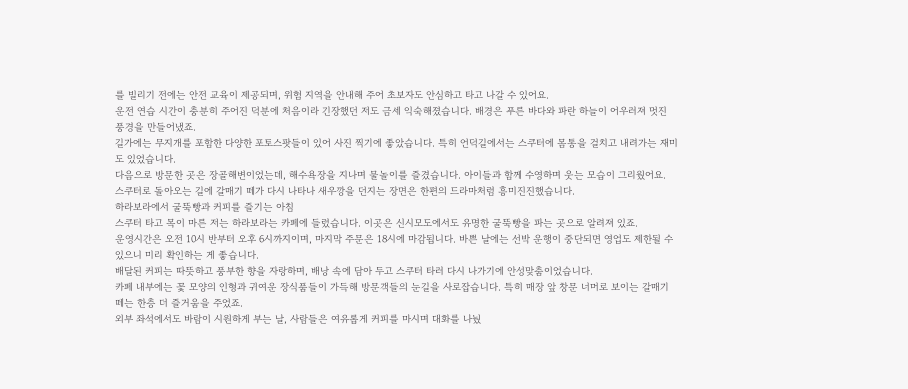를 빌리기 전에는 안전 교육이 제공되며, 위험 지역을 안내해 주어 초보자도 안심하고 타고 나갈 수 있어요.
운전 연습 시간이 충분히 주어진 덕분에 처음이라 긴장했던 저도 금세 익숙해졌습니다. 배경은 푸른 바다와 파란 하늘이 어우러져 멋진 풍경을 만들어냈죠.
길가에는 무지개를 포함한 다양한 포토스팟들이 있어 사진 찍기에 좋았습니다. 특히 언덕길에서는 스쿠터에 몸통을 걸치고 내려가는 재미도 있었습니다.
다음으로 방문한 곳은 장골해변이었는데, 해수욕장을 지나며 물놀이를 즐겼습니다. 아이들과 함께 수영하며 웃는 모습이 그리웠어요.
스쿠터로 돌아오는 길에 갈매기 떼가 다시 나타나 새우깡을 던지는 장면은 한편의 드라마처럼 흥미진진했습니다.
하라보라에서 굴뚝빵과 커피를 즐기는 아침
스쿠터 타고 목이 마른 저는 하라보라는 카페에 들렀습니다. 이곳은 신시모도에서도 유명한 굴뚝빵을 파는 곳으로 알려져 있죠.
운영시간은 오전 10시 반부터 오후 6시까지이며, 마지막 주문은 18시에 마감됩니다. 바쁜 날에는 선박 운행이 중단되면 영업도 제한될 수 있으니 미리 확인하는 게 좋습니다.
배달된 커피는 따뜻하고 풍부한 향을 자랑하며, 배낭 속에 담아 두고 스쿠터 타러 다시 나가기에 안성맞춤이었습니다.
카페 내부에는 꽃 모양의 인형과 귀여운 장식품들이 가득해 방문객들의 눈길을 사로잡습니다. 특히 매장 앞 창문 너머로 보이는 갈매기 떼는 한층 더 즐거움을 주었죠.
외부 좌석에서도 바람이 시원하게 부는 날, 사람들은 여유롭게 커피를 마시며 대화를 나눴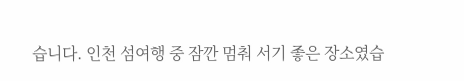습니다. 인천 섬여행 중 잠깐 멈춰 서기 좋은 장소였습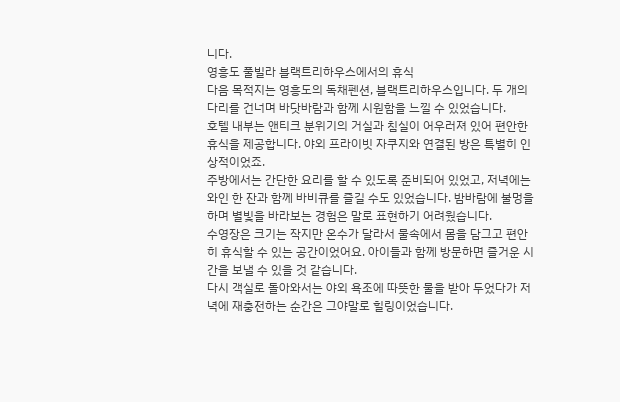니다.
영흥도 풀빌라 블랙트리하우스에서의 휴식
다음 목적지는 영흥도의 독채펜션, 블랙트리하우스입니다. 두 개의 다리를 건너며 바닷바람과 함께 시원함을 느낄 수 있었습니다.
호텔 내부는 앤티크 분위기의 거실과 침실이 어우러져 있어 편안한 휴식을 제공합니다. 야외 프라이빗 자쿠지와 연결된 방은 특별히 인상적이었죠.
주방에서는 간단한 요리를 할 수 있도록 준비되어 있었고, 저녁에는 와인 한 잔과 함께 바비큐를 즐길 수도 있었습니다. 밤바람에 불멍을 하며 별빛을 바라보는 경험은 말로 표현하기 어려웠습니다.
수영장은 크기는 작지만 온수가 달라서 물속에서 몸을 담그고 편안히 휴식할 수 있는 공간이었어요. 아이들과 함께 방문하면 즐거운 시간을 보낼 수 있을 것 같습니다.
다시 객실로 돌아와서는 야외 욕조에 따뜻한 물을 받아 두었다가 저녁에 재충전하는 순간은 그야말로 힐링이었습니다.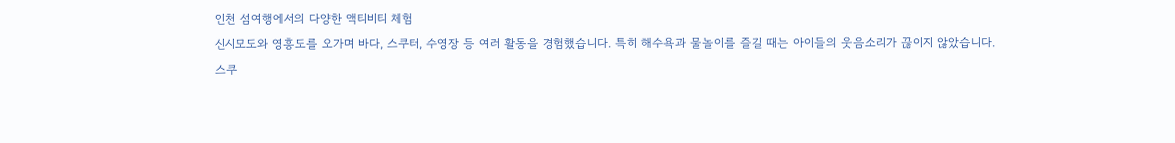인천 섬여행에서의 다양한 액티비티 체험
신시모도와 영흥도를 오가며 바다, 스쿠터, 수영장 등 여러 활동을 경험했습니다. 특히 해수욕과 물놀이를 즐길 때는 아이들의 웃음소리가 끊이지 않았습니다.
스쿠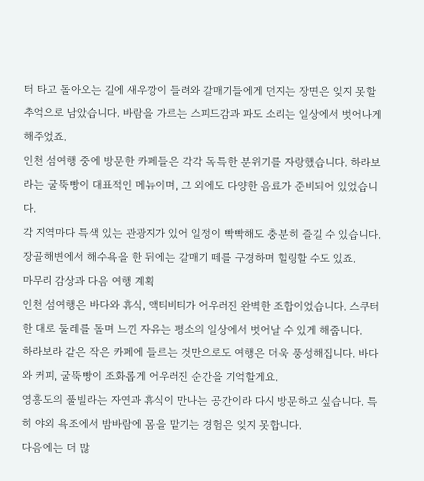터 타고 돌아오는 길에 새우깡이 들려와 갈매기들에게 던지는 장면은 잊지 못할 추억으로 남았습니다. 바람을 가르는 스피드감과 파도 소리는 일상에서 벗어나게 해주었죠.
인천 섬여행 중에 방문한 카페들은 각각 독특한 분위기를 자랑했습니다. 하라보라는 굴뚝빵이 대표적인 메뉴이며, 그 외에도 다양한 음료가 준비되어 있었습니다.
각 지역마다 특색 있는 관광지가 있어 일정이 빡빡해도 충분히 즐길 수 있습니다. 장골해변에서 해수욕을 한 뒤에는 갈매기 떼를 구경하며 힐링할 수도 있죠.
마무리 감상과 다음 여행 계획
인천 섬여행은 바다와 휴식, 액티비티가 어우러진 완벽한 조합이었습니다. 스쿠터 한 대로 둘레를 돌며 느낀 자유는 평소의 일상에서 벗어날 수 있게 해줍니다.
하라보라 같은 작은 카페에 들르는 것만으로도 여행은 더욱 풍성해집니다. 바다와 커피, 굴뚝빵이 조화롭게 어우러진 순간을 기억할게요.
영흥도의 풀빌라는 자연과 휴식이 만나는 공간이라 다시 방문하고 싶습니다. 특히 야외 욕조에서 밤바람에 몸을 맡기는 경험은 잊지 못합니다.
다음에는 더 많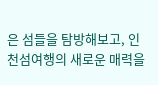은 섬들을 탐방해보고, 인천섬여행의 새로운 매력을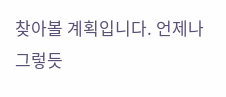찾아볼 계획입니다. 언제나 그렇듯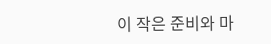이 작은 준비와 마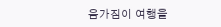음가짐이 여행을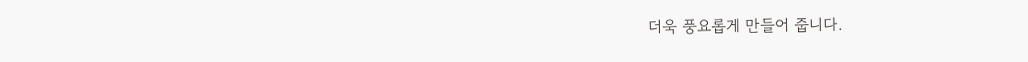더욱 풍요롭게 만들어 줍니다.